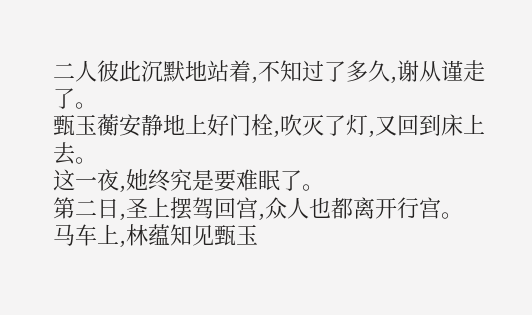二人彼此沉默地站着,不知过了多久,谢从谨走了。
甄玉蘅安静地上好门栓,吹灭了灯,又回到床上去。
这一夜,她终究是要难眠了。
第二日,圣上摆驾回宫,众人也都离开行宫。
马车上,林蕴知见甄玉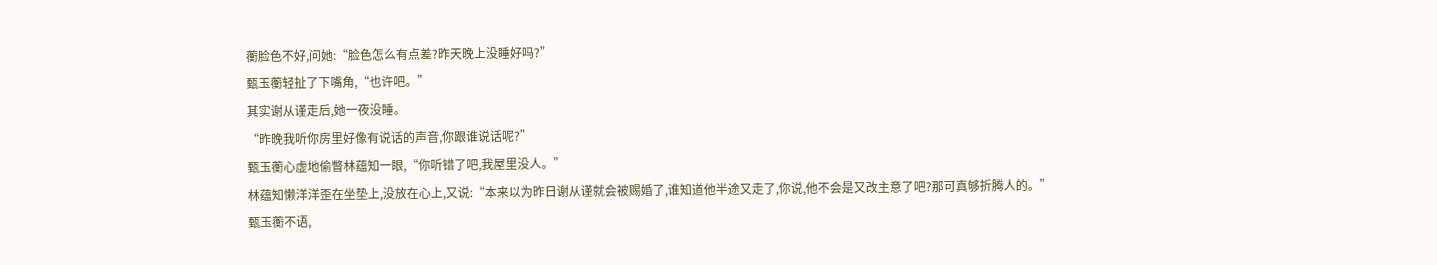蘅脸色不好,问她:“脸色怎么有点差?昨天晚上没睡好吗?”
甄玉蘅轻扯了下嘴角,“也许吧。”
其实谢从谨走后,她一夜没睡。
“昨晚我听你房里好像有说话的声音,你跟谁说话呢?”
甄玉蘅心虚地偷瞥林蕴知一眼,“你听错了吧,我屋里没人。”
林蕴知懒洋洋歪在坐垫上,没放在心上,又说:“本来以为昨日谢从谨就会被赐婚了,谁知道他半途又走了,你说,他不会是又改主意了吧?那可真够折腾人的。”
甄玉蘅不语,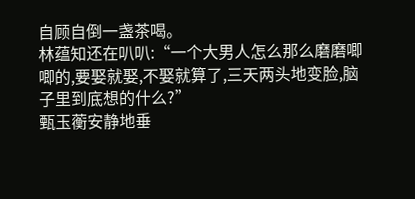自顾自倒一盏茶喝。
林蕴知还在叭叭:“一个大男人怎么那么磨磨唧唧的,要娶就娶,不娶就算了,三天两头地变脸,脑子里到底想的什么?”
甄玉蘅安静地垂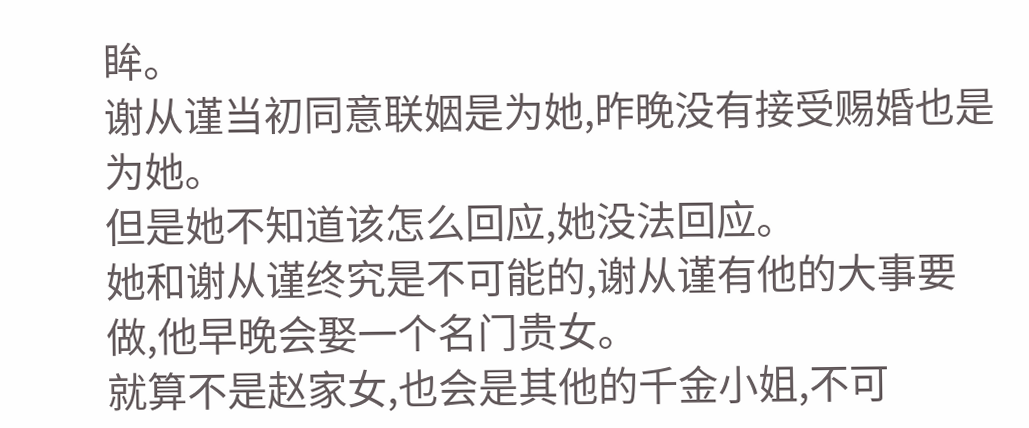眸。
谢从谨当初同意联姻是为她,昨晚没有接受赐婚也是为她。
但是她不知道该怎么回应,她没法回应。
她和谢从谨终究是不可能的,谢从谨有他的大事要做,他早晚会娶一个名门贵女。
就算不是赵家女,也会是其他的千金小姐,不可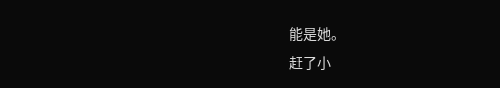能是她。
赶了小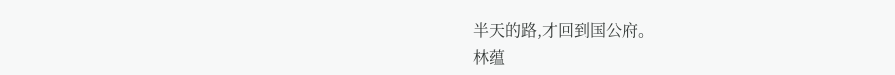半天的路,才回到国公府。
林蕴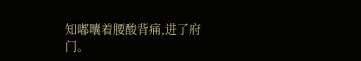知嘟囔着腰酸背痛,进了府门。